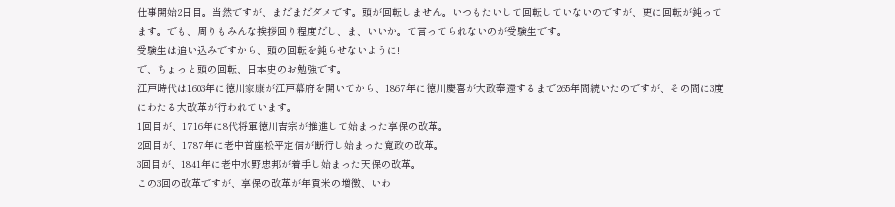仕事開始2日目。当然ですが、まだまだダメです。頭が回転しません。いつもたいして回転していないのですが、更に回転が鈍ってます。でも、周りもみんな挨拶回り程度だし、ま、いいか。て言ってられないのが受験生です。
受験生は追い込みですから、頭の回転を鈍らせないように!
で、ちょっと頭の回転、日本史のお勉強です。
江戸時代は1603年に徳川家康が江戸幕府を開いてから、1867年に徳川慶喜が大政奉還するまで265年間続いたのですが、その間に3度にわたる大改革が行われています。
1回目が、1716年に8代将軍徳川吉宗が推進して始まった享保の改革。
2回目が、1787年に老中首座松平定信が断行し始まった寛政の改革。
3回目が、1841年に老中水野忠邦が着手し始まった天保の改革。
この3回の改革ですが、享保の改革が年貢米の増徴、いわ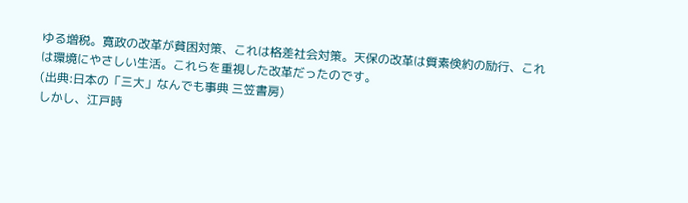ゆる増税。寛政の改革が貧困対策、これは格差社会対策。天保の改革は質素倹約の励行、これは環境にやさしい生活。これらを重視した改革だったのです。
(出典:日本の「三大」なんでも事典 三笠書房)
しかし、江戸時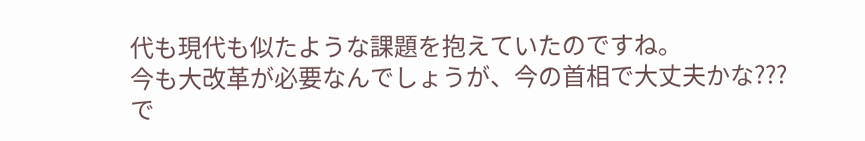代も現代も似たような課題を抱えていたのですね。
今も大改革が必要なんでしょうが、今の首相で大丈夫かな???
で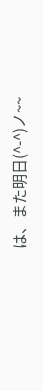は、また明日(^-^)ノ~~